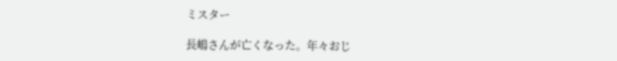ミスター

長嶋さんが亡くなった。年々おじ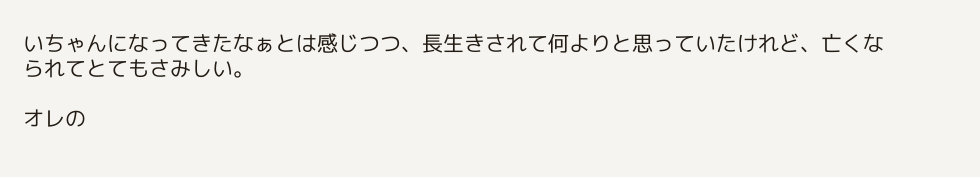いちゃんになってきたなぁとは感じつつ、長生きされて何よりと思っていたけれど、亡くなられてとてもさみしい。

オレの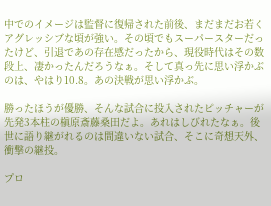中でのイメージは監督に復帰された前後、まだまだお若くアグレッシブな頃が強い。その頃でもスーパースターだったけど、引退であの存在感だったから、現役時代はその数段上、凄かったんだろうなぁ。そして真っ先に思い浮かぶのは、やはり10.8。あの決戦が思い浮かぶ。

勝ったほうが優勝、そんな試合に投入されたピッチャーが先発3本柱の槇原斎藤桑田だよ。あれはしびれたなぁ。後世に語り継がれるのは間違いない試合、そこに奇想天外、衝撃の継投。

プロ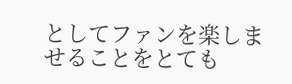としてファンを楽しませることをとても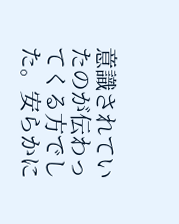意識されていたのが伝わってくる方でした。安らかに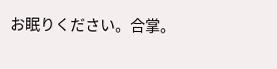お眠りください。合掌。